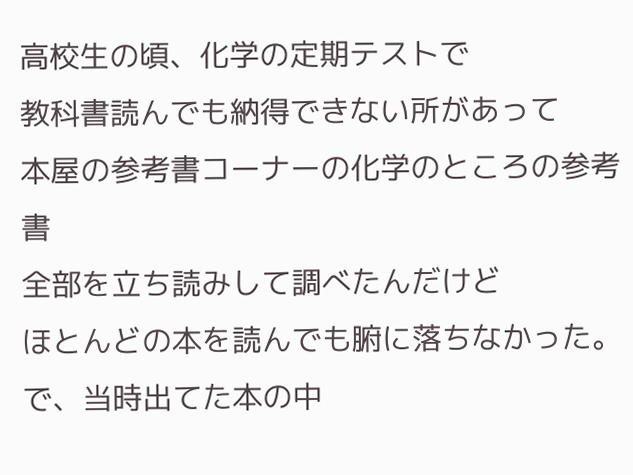高校生の頃、化学の定期テストで
教科書読んでも納得できない所があって
本屋の参考書コーナーの化学のところの参考書
全部を立ち読みして調べたんだけど
ほとんどの本を読んでも腑に落ちなかった。
で、当時出てた本の中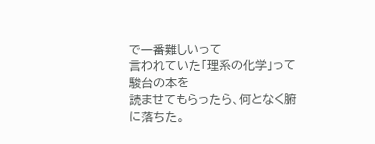で一番難しいって
言われていた「理系の化学」って駿台の本を
読ませてもらったら、何となく腑に落ちた。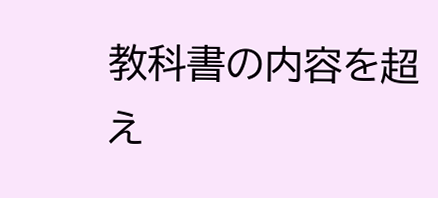教科書の内容を超え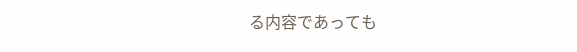る内容であっても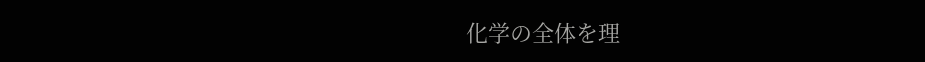化学の全体を理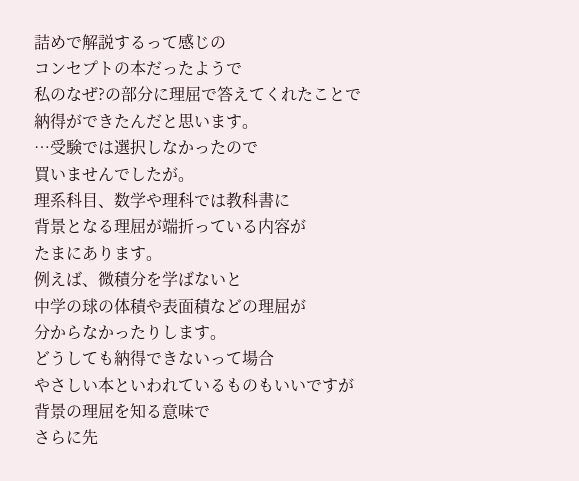詰めで解説するって感じの
コンセプトの本だったようで
私のなぜ?の部分に理屈で答えてくれたことで
納得ができたんだと思います。
…受験では選択しなかったので
買いませんでしたが。
理系科目、数学や理科では教科書に
背景となる理屈が端折っている内容が
たまにあります。
例えば、微積分を学ばないと
中学の球の体積や表面積などの理屈が
分からなかったりします。
どうしても納得できないって場合
やさしい本といわれているものもいいですが
背景の理屈を知る意味で
さらに先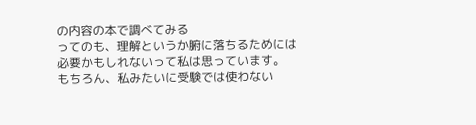の内容の本で調べてみる
ってのも、理解というか腑に落ちるためには
必要かもしれないって私は思っています。
もちろん、私みたいに受験では使わない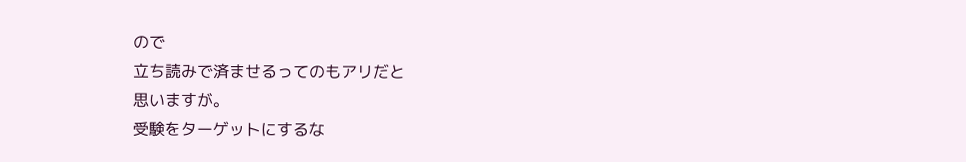ので
立ち読みで済ませるってのもアリだと
思いますが。
受験をターゲットにするな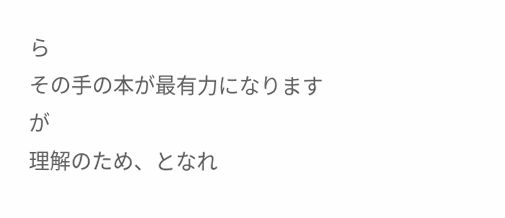ら
その手の本が最有力になりますが
理解のため、となれ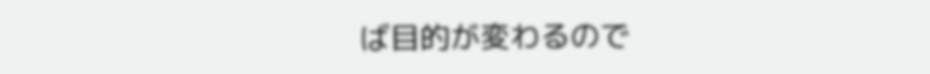ば目的が変わるので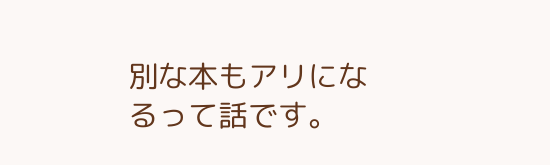別な本もアリになるって話です。